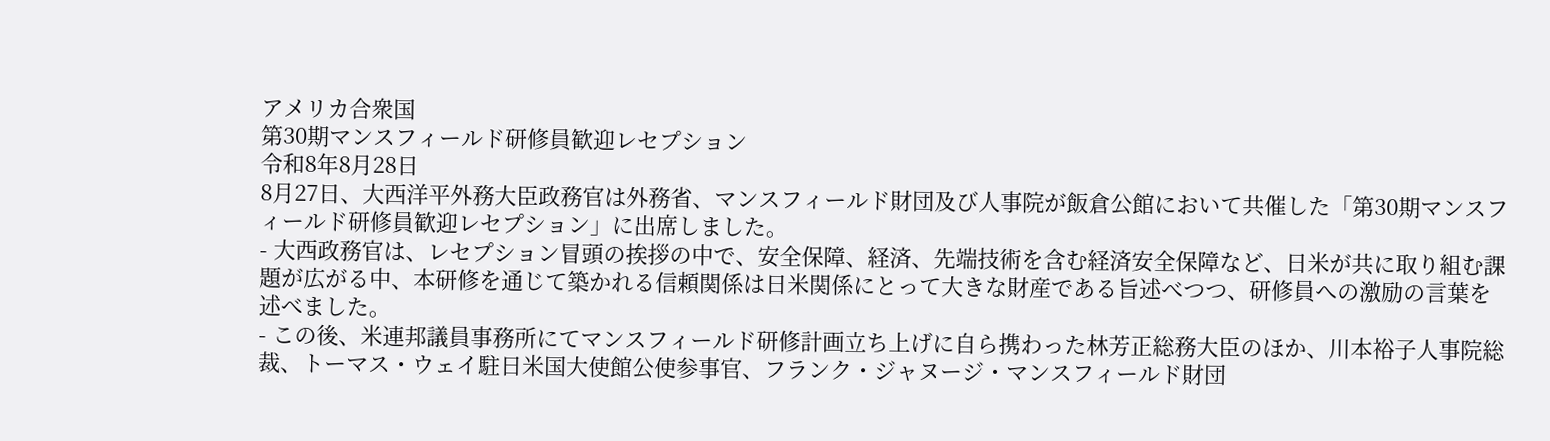アメリカ合衆国
第30期マンスフィールド研修員歓迎レセプション
令和8年8月28日
8月27日、大西洋平外務大臣政務官は外務省、マンスフィールド財団及び人事院が飯倉公館において共催した「第30期マンスフィールド研修員歓迎レセプション」に出席しました。
- 大西政務官は、レセプション冒頭の挨拶の中で、安全保障、経済、先端技術を含む経済安全保障など、日米が共に取り組む課題が広がる中、本研修を通じて築かれる信頼関係は日米関係にとって大きな財産である旨述べつつ、研修員への激励の言葉を述べました。
- この後、米連邦議員事務所にてマンスフィールド研修計画立ち上げに自ら携わった林芳正総務大臣のほか、川本裕子人事院総裁、トーマス・ウェイ駐日米国大使館公使参事官、フランク・ジャヌージ・マンスフィールド財団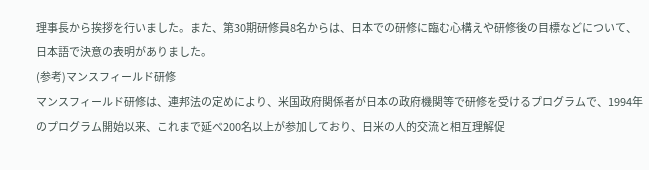理事長から挨拶を行いました。また、第30期研修員8名からは、日本での研修に臨む心構えや研修後の目標などについて、日本語で決意の表明がありました。
(参考)マンスフィールド研修
マンスフィールド研修は、連邦法の定めにより、米国政府関係者が日本の政府機関等で研修を受けるプログラムで、1994年のプログラム開始以来、これまで延べ200名以上が参加しており、日米の人的交流と相互理解促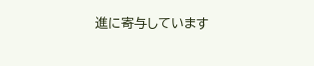進に寄与しています